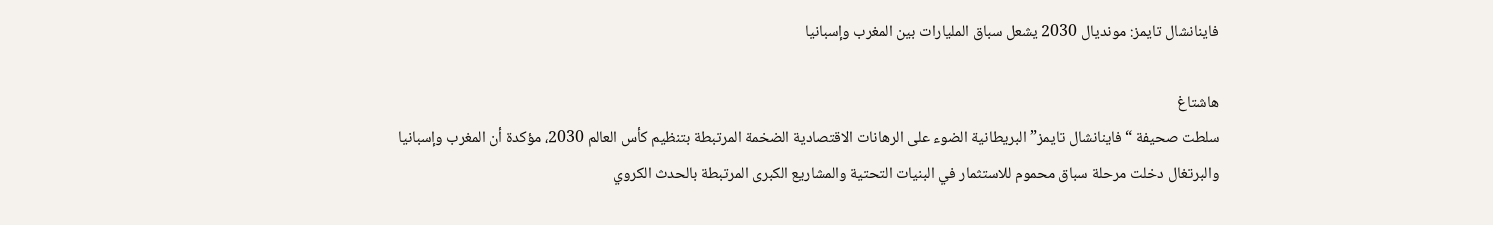فاينانشال تايمز: مونديال 2030 يشعل سباق المليارات بين المغرب وإسبانيا

هاشتاغ
سلطت صحيفة “فاينانشال تايمز” البريطانية الضوء على الرهانات الاقتصادية الضخمة المرتبطة بتنظيم كأس العالم 2030، مؤكدة أن المغرب وإسبانيا والبرتغال دخلت مرحلة سباق محموم للاستثمار في البنيات التحتية والمشاريع الكبرى المرتبطة بالحدث الكروي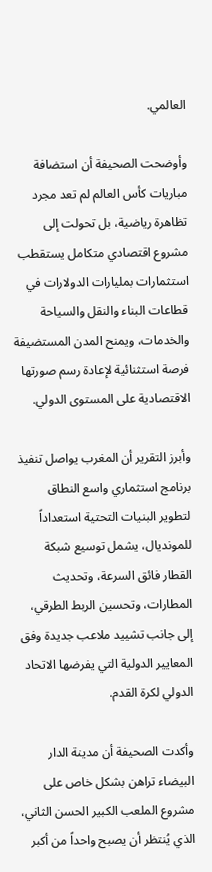العالمي.

وأوضحت الصحيفة أن استضافة مباريات كأس العالم لم تعد مجرد تظاهرة رياضية، بل تحولت إلى مشروع اقتصادي متكامل يستقطب استثمارات بمليارات الدولارات في قطاعات البناء والنقل والسياحة والخدمات، ويمنح المدن المستضيفة فرصة استثنائية لإعادة رسم صورتها الاقتصادية على المستوى الدولي.

وأبرز التقرير أن المغرب يواصل تنفيذ برنامج استثماري واسع النطاق لتطوير البنيات التحتية استعداداً للمونديال، يشمل توسيع شبكة القطار فائق السرعة، وتحديث المطارات، وتحسين الربط الطرقي، إلى جانب تشييد ملاعب جديدة وفق المعايير الدولية التي يفرضها الاتحاد الدولي لكرة القدم.

وأكدت الصحيفة أن مدينة الدار البيضاء تراهن بشكل خاص على مشروع الملعب الكبير الحسن الثاني، الذي يُنتظر أن يصبح واحداً من أكبر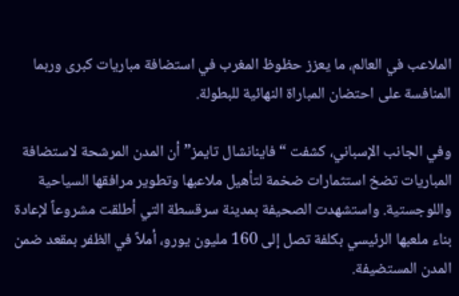الملاعب في العالم، ما يعزز حظوظ المغرب في استضافة مباريات كبرى وربما المنافسة على احتضان المباراة النهائية للبطولة.

وفي الجانب الإسباني، كشفت “فاينانشال تايمز” أن المدن المرشحة لاستضافة المباريات تضخ استثمارات ضخمة لتأهيل ملاعبها وتطوير مرافقها السياحية واللوجستية. واستشهدت الصحيفة بمدينة سرقسطة التي أطلقت مشروعاً لإعادة بناء ملعبها الرئيسي بكلفة تصل إلى 160 مليون يورو، أملاً في الظفر بمقعد ضمن المدن المستضيفة.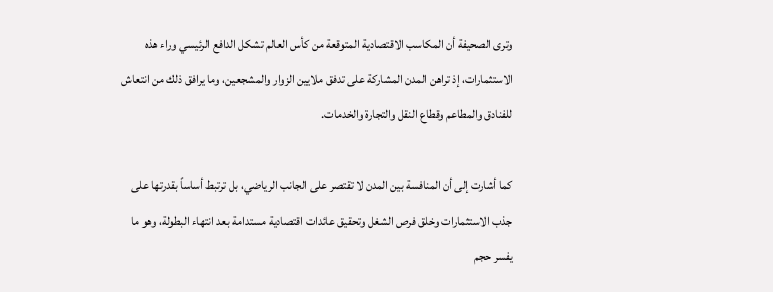وترى الصحيفة أن المكاسب الاقتصادية المتوقعة من كأس العالم تشكل الدافع الرئيسي وراء هذه الاستثمارات، إذ تراهن المدن المشاركة على تدفق ملايين الزوار والمشجعين، وما يرافق ذلك من انتعاش للفنادق والمطاعم وقطاع النقل والتجارة والخدمات.

كما أشارت إلى أن المنافسة بين المدن لا تقتصر على الجانب الرياضي، بل ترتبط أساساً بقدرتها على جذب الاستثمارات وخلق فرص الشغل وتحقيق عائدات اقتصادية مستدامة بعد انتهاء البطولة، وهو ما يفسر حجم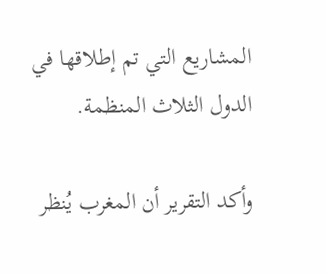المشاريع التي تم إطلاقها في الدول الثلاث المنظمة.

وأكد التقرير أن المغرب يُنظر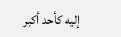إليه كأحد أكبر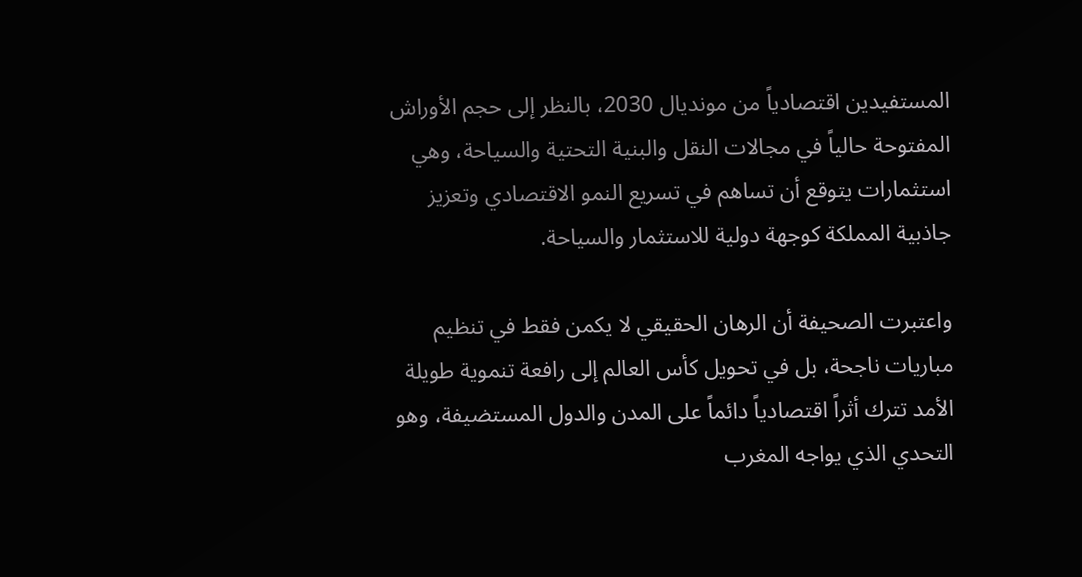المستفيدين اقتصادياً من مونديال 2030، بالنظر إلى حجم الأوراش المفتوحة حالياً في مجالات النقل والبنية التحتية والسياحة، وهي استثمارات يتوقع أن تساهم في تسريع النمو الاقتصادي وتعزيز جاذبية المملكة كوجهة دولية للاستثمار والسياحة.

واعتبرت الصحيفة أن الرهان الحقيقي لا يكمن فقط في تنظيم مباريات ناجحة، بل في تحويل كأس العالم إلى رافعة تنموية طويلة الأمد تترك أثراً اقتصادياً دائماً على المدن والدول المستضيفة، وهو التحدي الذي يواجه المغرب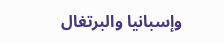وإسبانيا والبرتغال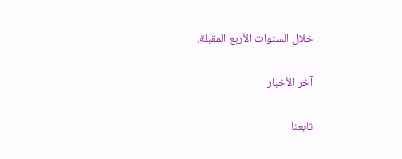خلال السنوات الأربع المقبلة.

آخر الأخبار

تابعنا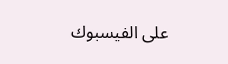على الفيسبوك